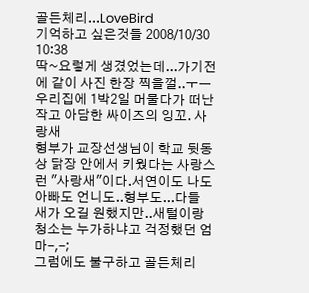골든체리...LoveBird
기억하고 싶은것들 2008/10/30 10:38
딱~요렇게 생겼었는데...가기전에 같이 사진 한장 찍을껄..ㅜㅡ
우리집에 1박2일 머물다가 떠난 작고 아담한 싸이즈의 잉꼬. 사랑새
형부가 교장선생님이 학교 뒷동상 닭장 안에서 키웠다는 사랑스런 "사랑새"이다.서연이도 나도 아빠도 언니도..형부도...다들 새가 오길 원했지만..새털이랑 청소는 누가하냐고 걱정했던 엄마-,-;
그럼에도 불구하고 골든체리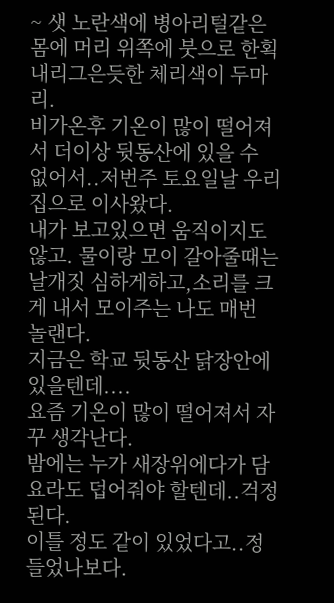~ 샛 노란색에 병아리털같은 몸에 머리 위쪽에 붓으로 한획 내리그은듯한 체리색이 두마리.
비가온후 기온이 많이 떨어져서 더이상 뒷동산에 있을 수 없어서..저번주 토요일날 우리집으로 이사왔다.
내가 보고있으면 움직이지도 않고. 물이랑 모이 갈아줄때는 날개짓 심하게하고,소리를 크게 내서 모이주는 나도 매번 놀랜다.
지금은 학교 뒷동산 닭장안에 있을텐데....
요즘 기온이 많이 떨어져서 자꾸 생각난다.
밤에는 누가 새장위에다가 담요라도 덥어줘야 할텐데..걱정된다.
이틀 정도 같이 있었다고..정들었나보다.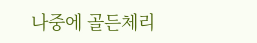나중에 골든체리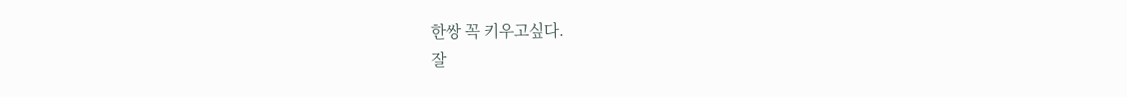한쌍 꼭 키우고싶다.
잘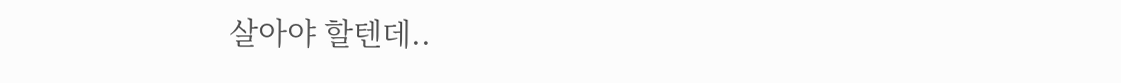살아야 할텐데..